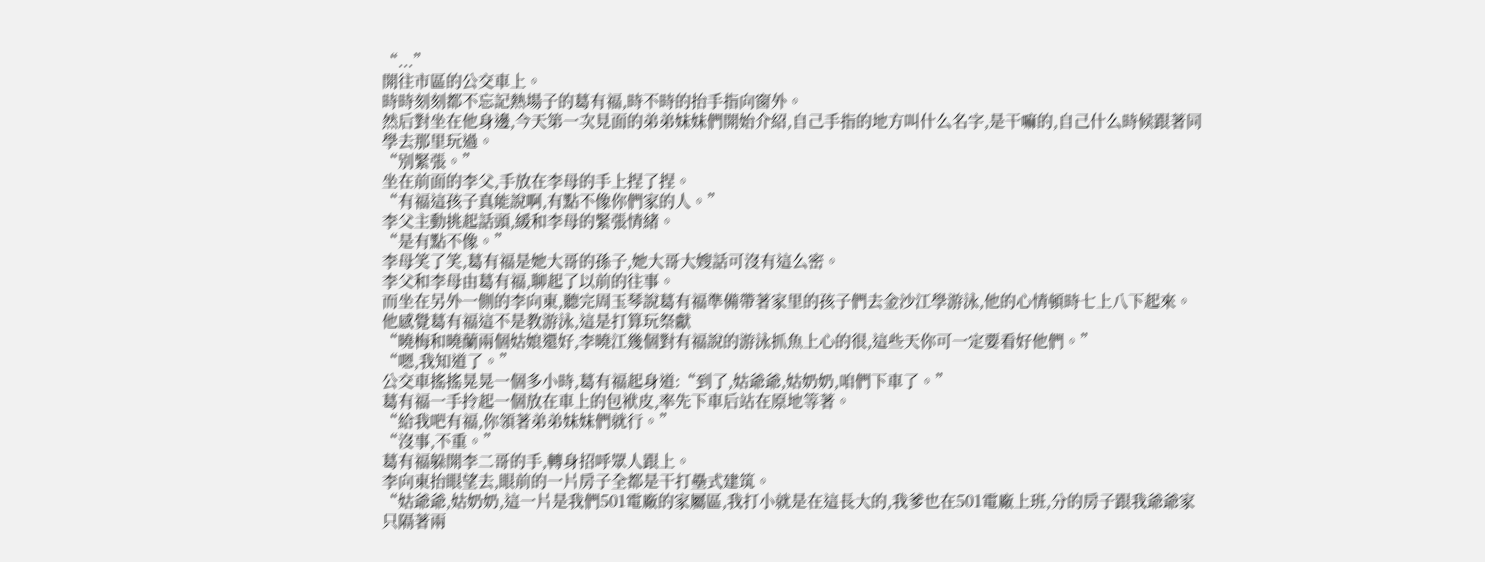“...”
開往市區的公交車上。
時時刻刻都不忘記熱場子的葛有福,時不時的抬手指向窗外。
然后對坐在他身邊,今天第一次見面的弟弟妹妹們開始介紹,自己手指的地方叫什么名字,是干嘛的,自己什么時候跟著同學去那里玩過。
“別緊張。”
坐在前面的李父,手放在李母的手上捏了捏。
“有福這孩子真能說啊,有點不像你們家的人。”
李父主動挑起話頭,緩和李母的緊張情緒。
“是有點不像。”
李母笑了笑,葛有福是她大哥的孫子,她大哥大嫂話可沒有這么密。
李父和李母由葛有福,聊起了以前的往事。
而坐在另外一側的李向東,聽完周玉琴說葛有福準備帶著家里的孩子們去金沙江學游泳,他的心情頓時七上八下起來。
他感覺葛有福這不是教游泳,這是打算玩祭獻
“曉梅和曉蘭兩個姑娘還好,李曉江幾個對有福說的游泳抓魚上心的很,這些天你可一定要看好他們。”
“嗯,我知道了。”
公交車搖搖晃晃一個多小時,葛有福起身道:“到了,姑爺爺,姑奶奶,咱們下車了。”
葛有福一手拎起一個放在車上的包袱皮,率先下車后站在原地等著。
“給我吧有福,你領著弟弟妹妹們就行。”
“沒事,不重。”
葛有福躲開李二哥的手,轉身招呼眾人跟上。
李向東抬眼望去,眼前的一片房子全都是干打壘式建筑。
“姑爺爺,姑奶奶,這一片是我們501電廠的家屬區,我打小就是在這長大的,我爹也在501電廠上班,分的房子跟我爺爺家只隔著兩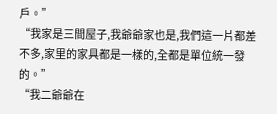戶。”
“我家是三間屋子,我爺爺家也是,我們這一片都差不多,家里的家具都是一樣的,全都是單位統一發的。”
“我二爺爺在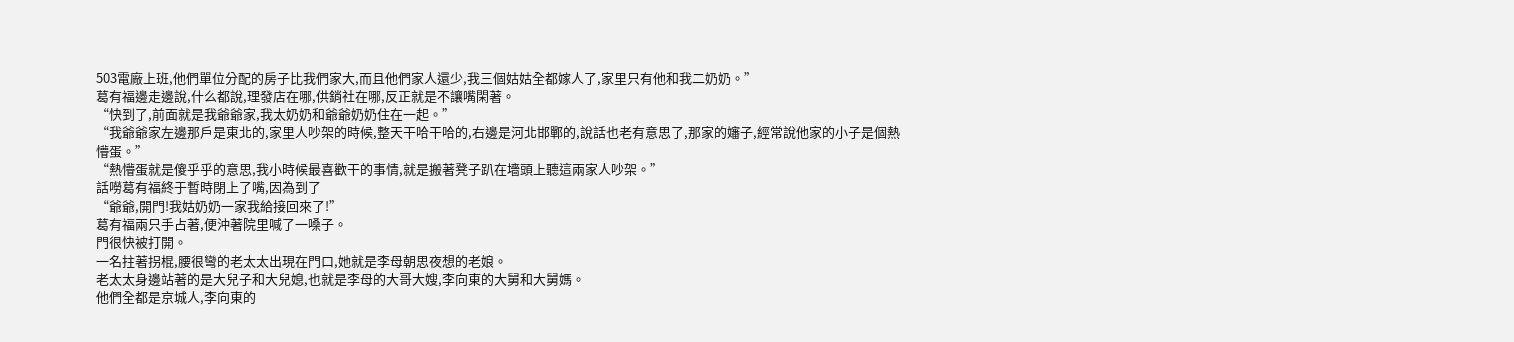503電廠上班,他們單位分配的房子比我們家大,而且他們家人還少,我三個姑姑全都嫁人了,家里只有他和我二奶奶。”
葛有福邊走邊說,什么都說,理發店在哪,供銷社在哪,反正就是不讓嘴閑著。
“快到了,前面就是我爺爺家,我太奶奶和爺爺奶奶住在一起。”
“我爺爺家左邊那戶是東北的,家里人吵架的時候,整天干哈干哈的,右邊是河北邯鄲的,說話也老有意思了,那家的嬸子,經常說他家的小子是個熱懵蛋。”
“熱懵蛋就是傻乎乎的意思,我小時候最喜歡干的事情,就是搬著凳子趴在墻頭上聽這兩家人吵架。”
話嘮葛有福終于暫時閉上了嘴,因為到了
“爺爺,開門!我姑奶奶一家我給接回來了!”
葛有福兩只手占著,便沖著院里喊了一嗓子。
門很快被打開。
一名拄著拐棍,腰很彎的老太太出現在門口,她就是李母朝思夜想的老娘。
老太太身邊站著的是大兒子和大兒媳,也就是李母的大哥大嫂,李向東的大舅和大舅媽。
他們全都是京城人,李向東的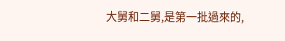大舅和二舅,是第一批過來的,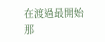在渡過最開始那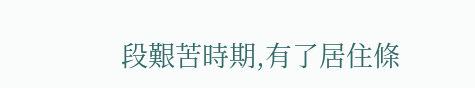段艱苦時期,有了居住條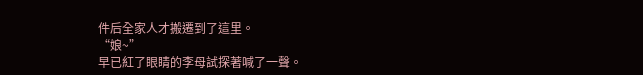件后全家人才搬遷到了這里。
“娘~”
早已紅了眼睛的李母試探著喊了一聲。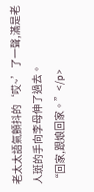老太太語氣顫抖的‘哎~’了一聲,滿是老人斑的手向李母伸了過去。
“回家,跟娘回家。”</p>